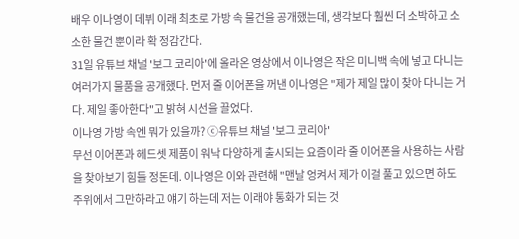배우 이나영이 데뷔 이래 최초로 가방 속 물건을 공개했는데, 생각보다 훨씬 더 소박하고 소소한 물건 뿐이라 확 정감간다.
31일 유튜브 채널 '보그 코리아'에 올라온 영상에서 이나영은 작은 미니백 속에 넣고 다니는 여러가지 물품을 공개했다. 먼저 줄 이어폰을 꺼낸 이나영은 "제가 제일 많이 찾아 다니는 거다. 제일 좋아한다"고 밝혀 시선을 끌었다.
이나영 가방 속엔 뭐가 있을까? ⓒ유튜브 채널 '보그 코리아'
무선 이어폰과 헤드셋 제품이 워낙 다양하게 출시되는 요즘이라 줄 이어폰을 사용하는 사람을 찾아보기 힘들 정돈데. 이나영은 이와 관련해 "맨날 엉켜서 제가 이걸 풀고 있으면 하도 주위에서 그만하라고 얘기 하는데 저는 이래야 통화가 되는 것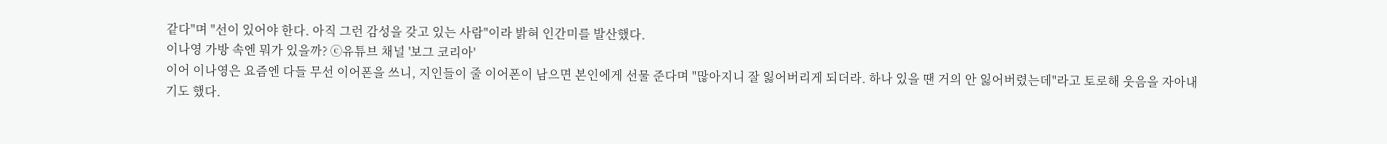같다"며 "선이 있어야 한다. 아직 그런 감성을 갖고 있는 사람"이라 밝혀 인간미를 발산했다.
이나영 가방 속엔 뭐가 있을까? ⓒ유튜브 채널 '보그 코리아'
이어 이나영은 요즘엔 다들 무선 이어폰을 쓰니, 지인들이 줄 이어폰이 남으면 본인에게 선물 준다며 "많아지니 잘 잃어버리게 되더라. 하나 있을 땐 거의 안 잃어버렸는데"라고 토로해 웃음을 자아내기도 했다.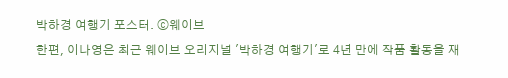박하경 여행기 포스터. ⓒ웨이브
한편, 이나영은 최근 웨이브 오리지널 '박하경 여행기'로 4년 만에 작품 활동을 재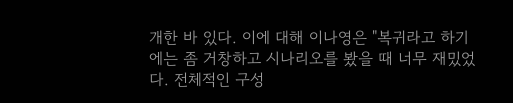개한 바 있다. 이에 대해 이나영은 "복귀라고 하기에는 좀 거창하고 시나리오를 봤을 때 너무 재밌었다. 전체적인 구성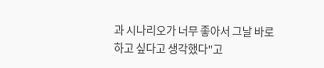과 시나리오가 너무 좋아서 그날 바로 하고 싶다고 생각했다"고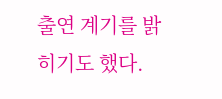출연 계기를 밝히기도 했다.